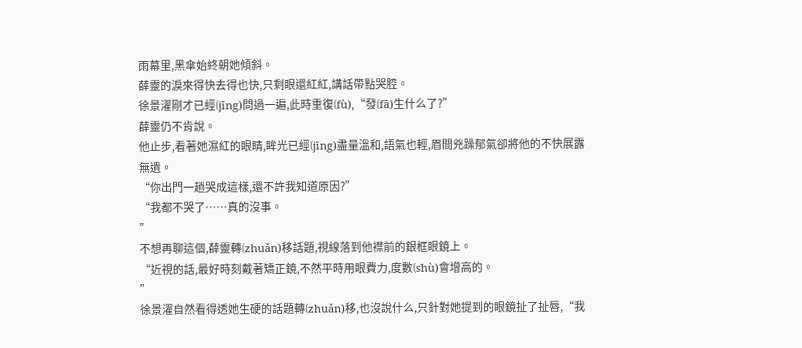雨幕里,黑傘始終朝她傾斜。
薛靈的淚來得快去得也快,只剩眼還紅紅,講話帶點哭腔。
徐景濯剛才已經(jīng)問過一遍,此時重復(fù),“發(fā)生什么了?”
薛靈仍不肯說。
他止步,看著她濕紅的眼睛,眸光已經(jīng)盡量溫和,語氣也輕,眉間兇躁郁氣卻將他的不快展露無遺。
“你出門一趟哭成這樣,還不許我知道原因?”
“我都不哭了……真的沒事。
”
不想再聊這個,薛靈轉(zhuǎn)移話題,視線落到他襟前的銀框眼鏡上。
“近視的話,最好時刻戴著矯正鏡,不然平時用眼費力,度數(shù)會增高的。
”
徐景濯自然看得透她生硬的話題轉(zhuǎn)移,也沒說什么,只針對她提到的眼鏡扯了扯唇,“我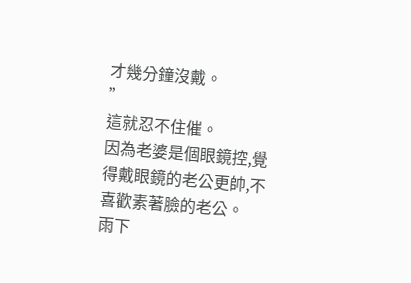才幾分鐘沒戴。
”
這就忍不住催。
因為老婆是個眼鏡控,覺得戴眼鏡的老公更帥,不喜歡素著臉的老公。
雨下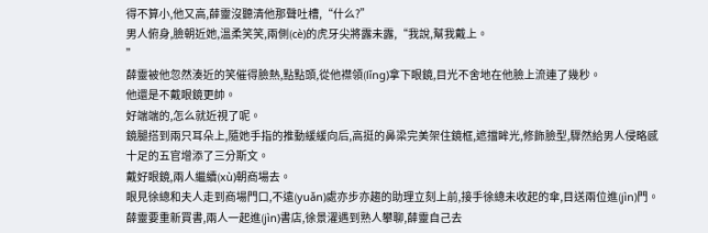得不算小,他又高,薛靈沒聽清他那聲吐槽,“什么?”
男人俯身,臉朝近她,溫柔笑笑,兩側(cè)的虎牙尖將露未露,“我說,幫我戴上。
”
薛靈被他忽然湊近的笑催得臉熱,點點頭,從他襟領(lǐng)拿下眼鏡,目光不舍地在他臉上流連了幾秒。
他還是不戴眼鏡更帥。
好端端的,怎么就近視了呢。
鏡腿搭到兩只耳朵上,隨她手指的推動緩緩向后,高挺的鼻梁完美架住鏡框,遮擋眸光,修飾臉型,驟然給男人侵略感十足的五官增添了三分斯文。
戴好眼鏡,兩人繼續(xù)朝商場去。
眼見徐總和夫人走到商場門口,不遠(yuǎn)處亦步亦趨的助理立刻上前,接手徐總未收起的傘,目送兩位進(jìn)門。
薛靈要重新買書,兩人一起進(jìn)書店,徐景濯遇到熟人攀聊,薛靈自己去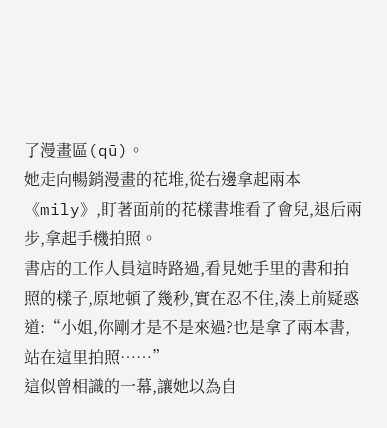了漫畫區(qū)。
她走向暢銷漫畫的花堆,從右邊拿起兩本《mily》,盯著面前的花樣書堆看了會兒,退后兩步,拿起手機拍照。
書店的工作人員這時路過,看見她手里的書和拍照的樣子,原地頓了幾秒,實在忍不住,湊上前疑惑道:“小姐,你剛才是不是來過?也是拿了兩本書,站在這里拍照……”
這似曾相識的一幕,讓她以為自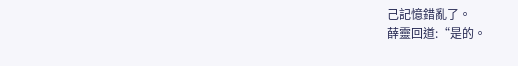己記憶錯亂了。
薛靈回道:“是的。